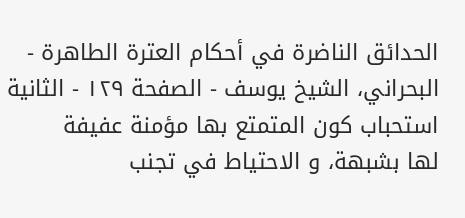الحدائق الناضرة في أحكام العترة الطاهرة - البحراني، الشيخ يوسف - الصفحة ١٢٩ - الثانية استحباب كون المتمتع بها مؤمنة عفيفة
لها بشبهة، و الاحتياط في تجنب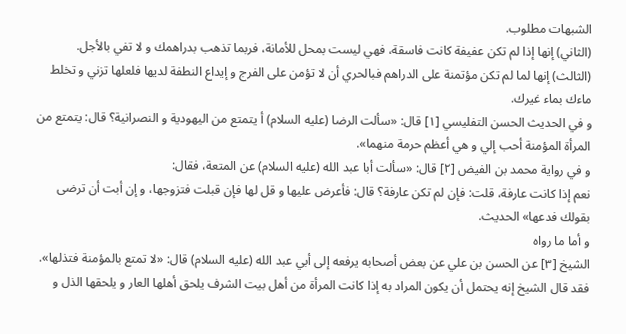الشبهات مطلوب.
(الثاني) إنها إذا لم تكن عفيفة كانت فاسقة، فهي ليست بمحل للأمانة، فربما تذهب بدراهمك و لا تفي بالأجل.
(الثالث) إنها لما لم تكن مؤتمنة على الدراهم فبالحري أن لا تؤمن على الفرج و إيداع النطفة لديها فلعلها تزني و تخلط ماءك بماء غيرك.
و في الحديث الحسن التفليسي [١] قال: «سألت الرضا (عليه السلام) أ يتمتع من اليهودية و النصرانية؟ قال: يتمتع من المرأة المؤمنة أحب إلي و هي أعظم حرمة منهما».
و في رواية محمد بن الفيض [٢] قال: «سألت أبا عبد الله (عليه السلام) عن المتعة، فقال:
نعم إذا كانت عارفة، قلت: فإن لم تكن عارفة؟ قال: فأعرض عليها و قل لها فإن قبلت فتزوجها، و إن أبت أن ترضى بقولك فدعها» الحديث.
و أما ما رواه
الشيخ [٣] عن الحسن بن علي عن بعض أصحابه يرفعه إلى أبي عبد الله (عليه السلام) قال: «لا تمتع بالمؤمنة فتذلها».
فقد قال الشيخ إنه يحتمل أن يكون المراد به إذا كانت المرأة من أهل بيت الشرف يلحق أهلها العار و يلحقها الذل و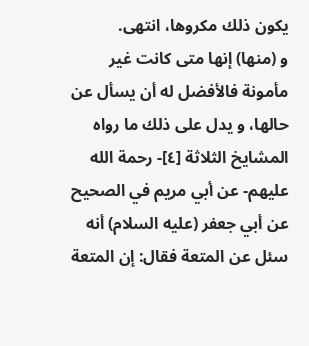يكون ذلك مكروها، انتهى.
و (منها) إنها متى كانت غير مأمونة فالأفضل له أن يسأل عن حالها، و يدل على ذلك ما رواه
المشايخ الثلاثة [٤]- رحمة الله عليهم- عن أبي مريم في الصحيح عن أبي جعفر (عليه السلام) أنه سئل عن المتعة فقال: إن المتعة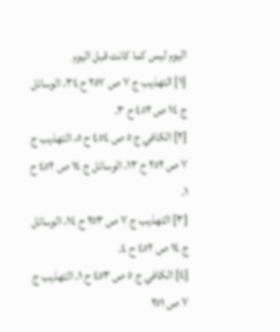اليوم ليس كما كانت قبل اليوم
[١] التهذيب ج ٧ ص ٢٥٧ ح ٣٤، الوسائل ج ١٤ ص ٤٥٢ ح ٣.
[٢] الكافي ج ٥ ص ٤٥٤ ح ٥، التهذيب ج ٧ ص ٢٥٢ ح ١٣، الوسائل ج ١٤ ص ٤٥٢ ح ١.
[٣] التهذيب ج ٧ ص ٢٥٣ ح ١٤، الوسائل ج ١٤ ص ٤٥٢ ح ٤.
[٤] الكافي ج ٥ ص ٤٥٣ ح ١، التهذيب ج ٧ ص ٢٥١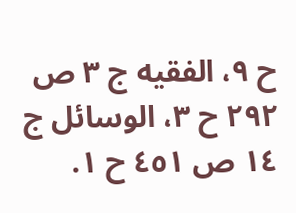ح ٩، الفقيه ج ٣ ص ٢٩٢ ح ٣، الوسائل ج ١٤ ص ٤٥١ ح ١.